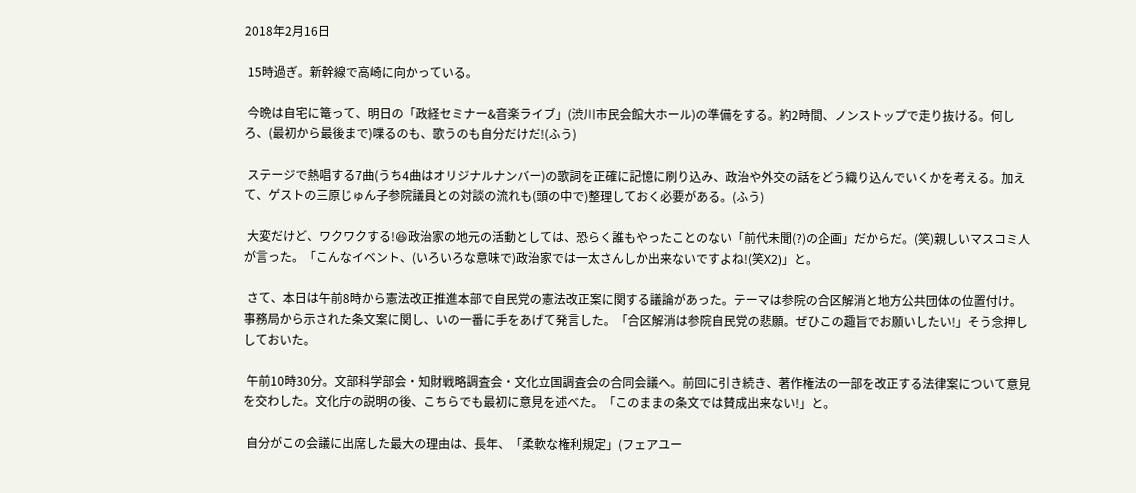2018年2月16日

 15時過ぎ。新幹線で高崎に向かっている。

 今晩は自宅に篭って、明日の「政経セミナー&音楽ライブ」(渋川市民会館大ホール)の準備をする。約2時間、ノンストップで走り抜ける。何しろ、(最初から最後まで)喋るのも、歌うのも自分だけだ!(ふう)

 ステージで熱唱する7曲(うち4曲はオリジナルナンバー)の歌詞を正確に記憶に刷り込み、政治や外交の話をどう織り込んでいくかを考える。加えて、ゲストの三原じゅん子参院議員との対談の流れも(頭の中で)整理しておく必要がある。(ふう)

 大変だけど、ワクワクする!😆政治家の地元の活動としては、恐らく誰もやったことのない「前代未聞(?)の企画」だからだ。(笑)親しいマスコミ人が言った。「こんなイベント、(いろいろな意味で)政治家では一太さんしか出来ないですよね!(笑X2)」と。

 さて、本日は午前8時から憲法改正推進本部で自民党の憲法改正案に関する議論があった。テーマは参院の合区解消と地方公共団体の位置付け。事務局から示された条文案に関し、いの一番に手をあげて発言した。「合区解消は参院自民党の悲願。ぜひこの趣旨でお願いしたい!」そう念押ししておいた。

 午前10時30分。文部科学部会・知財戦略調査会・文化立国調査会の合同会議へ。前回に引き続き、著作権法の一部を改正する法律案について意見を交わした。文化庁の説明の後、こちらでも最初に意見を述べた。「このままの条文では賛成出来ない!」と。

 自分がこの会議に出席した最大の理由は、長年、「柔軟な権利規定」(フェアユー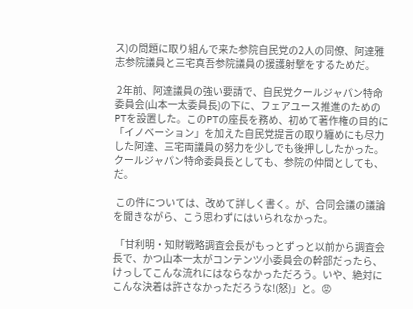ス)の問題に取り組んで来た参院自民党の2人の同僚、阿達雅志参院議員と三宅真吾参院議員の援護射撃をするためだ。

 2年前、阿達議員の強い要請で、自民党クールジャパン特命委員会(山本一太委員長)の下に、フェアユース推進のためのPTを設置した。このPTの座長を務め、初めて著作権の目的に「イノベーション」を加えた自民党提言の取り纏めにも尽力した阿達、三宅両議員の努力を少しでも後押ししたかった。クールジャパン特命委員長としても、参院の仲間としても、だ。

 この件については、改めて詳しく書く。が、合同会議の議論を聞きながら、こう思わずにはいられなかった。

 「甘利明・知財戦略調査会長がもっとずっと以前から調査会長で、かつ山本一太がコンテンツ小委員会の幹部だったら、けっしてこんな流れにはならなかっただろう。いや、絶対にこんな決着は許さなかっただろうな!(怒)」と。😡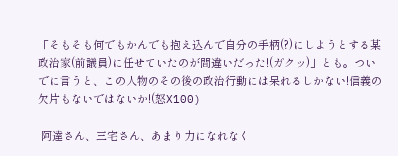「そもそも何でもかんでも抱え込んで自分の手柄(?)にしようとする某政治家(前議員)に任せていたのが間違いだった!(ガクッ)」とも。ついでに言うと、この人物のその後の政治行動には呆れるしかない!信義の欠片もないではないか!(怒X100)

 阿達さん、三宅さん、あまり力になれなく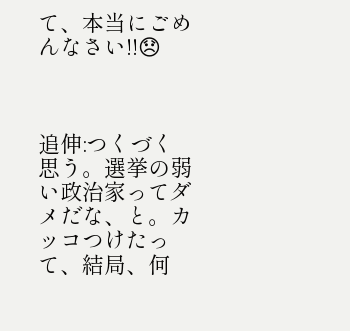て、本当にごめんなさい!!😞



追伸:つくづく思う。選挙の弱い政治家ってダメだな、と。カッコつけたって、結局、何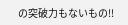の突破力もないもの!!